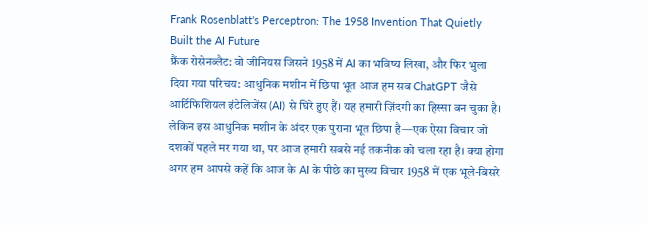Frank Rosenblatt's Perceptron: The 1958 Invention That Quietly Built the AI Future
फ्रैंक रोसेनब्लैट: वो जीनियस जिसने 1958 में AI का भविष्य लिखा, और फिर भुला दिया गया परिचय: आधुनिक मशीन में छिपा भूत आज हम सब ChatGPT जैसे आर्टिफिशियल इंटेलिजेंस (AI) से घिरे हुए हैं। यह हमारी ज़िंदगी का हिस्सा बन चुका है। लेकिन इस आधुनिक मशीन के अंदर एक पुराना भूत छिपा है—एक ऐसा विचार जो दशकों पहले मर गया था, पर आज हमारी सबसे नई तकनीक को चला रहा है। क्या होगा अगर हम आपसे कहें कि आज के AI के पीछे का मुख्य विचार 1958 में एक भूले-बिसरे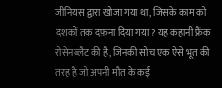जीनियस द्वारा खोजा गया था, जिसके काम को दशकों तक दफ़ना दिया गया? यह कहानी फ्रैंक रोसेनब्लैट की है, जिनकी सोच एक ऐसे भूत की तरह है जो अपनी मौत के कई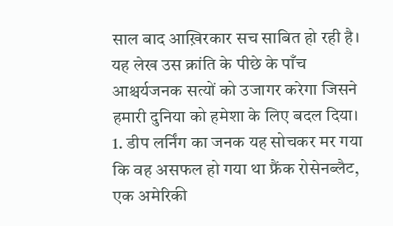साल बाद आख़िरकार सच साबित हो रही है। यह लेख उस क्रांति के पीछे के पाँच आश्चर्यजनक सत्यों को उजागर करेगा जिसने हमारी दुनिया को हमेशा के लिए बदल दिया। 1. डीप लर्निंग का जनक यह सोचकर मर गया कि वह असफल हो गया था फ्रैंक रोसेनब्लैट, एक अमेरिकी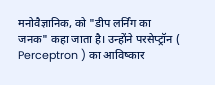मनोवैज्ञानिक, को "डीप लर्निंग का जनक" कहा जाता है। उन्होंने परसेप्ट्रॉन ( Perceptron ) का आविष्कार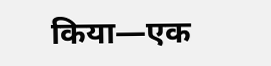किया—एक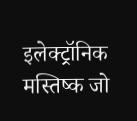इलेक्ट्रॉनिक मस्तिष्क जो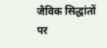जैविक सिद्धांतों पर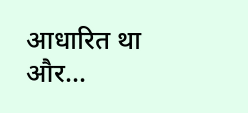आधारित था और...